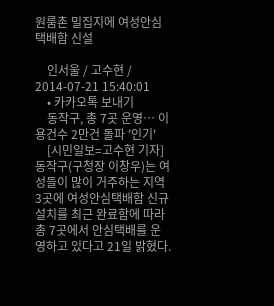원룸촌 밀집지에 여성안심택배함 신설

    인서울 / 고수현 / 2014-07-21 15:40:01
    • 카카오톡 보내기
    동작구, 총 7곳 운영… 이용건수 2만건 돌파 '인기'
    [시민일보=고수현 기자] 동작구(구청장 이창우)는 여성들이 많이 거주하는 지역 3곳에 여성안심택배함 신규설치를 최근 완료함에 따라 총 7곳에서 안심택배를 운영하고 있다고 21일 밝혔다.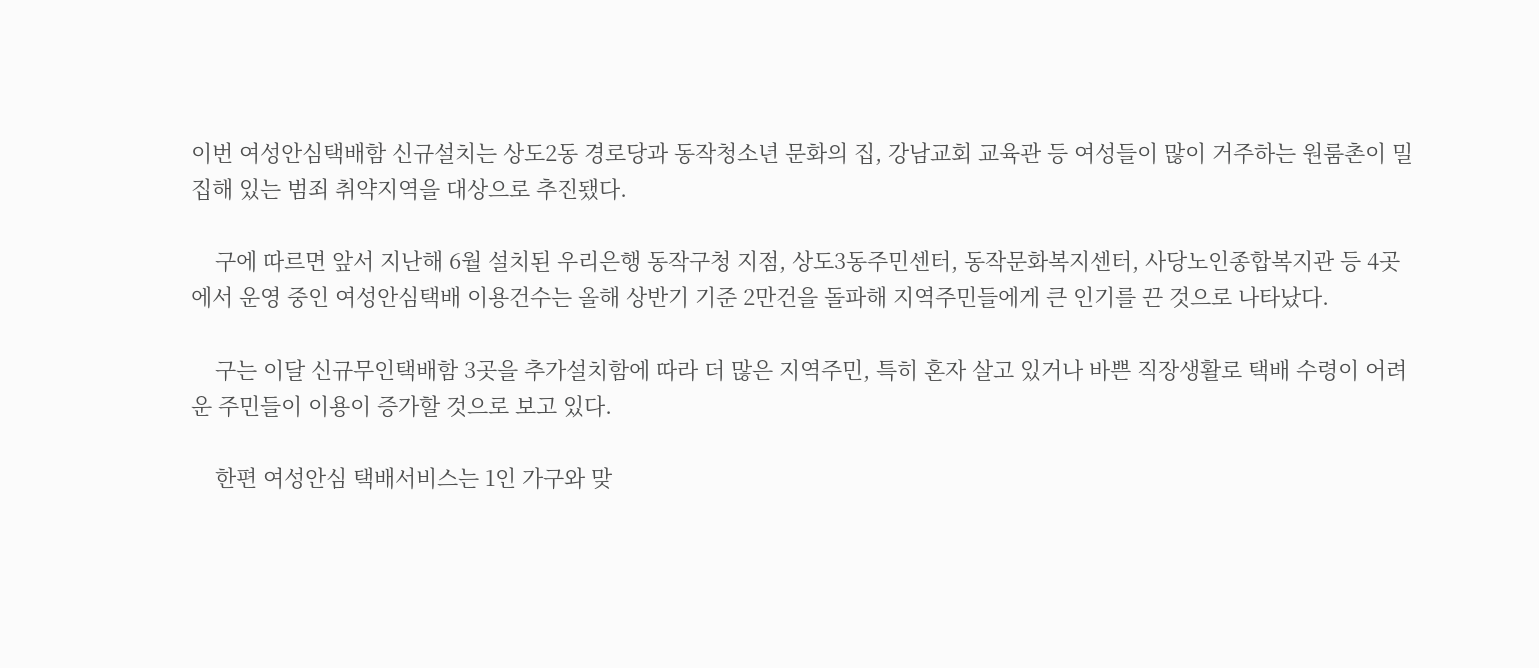이번 여성안심택배함 신규설치는 상도2동 경로당과 동작청소년 문화의 집, 강남교회 교육관 등 여성들이 많이 거주하는 원룸촌이 밀집해 있는 범죄 취약지역을 대상으로 추진됐다.

    구에 따르면 앞서 지난해 6월 설치된 우리은행 동작구청 지점, 상도3동주민센터, 동작문화복지센터, 사당노인종합복지관 등 4곳에서 운영 중인 여성안심택배 이용건수는 올해 상반기 기준 2만건을 돌파해 지역주민들에게 큰 인기를 끈 것으로 나타났다.

    구는 이달 신규무인택배함 3곳을 추가설치함에 따라 더 많은 지역주민, 특히 혼자 살고 있거나 바쁜 직장생활로 택배 수령이 어려운 주민들이 이용이 증가할 것으로 보고 있다.

    한편 여성안심 택배서비스는 1인 가구와 맞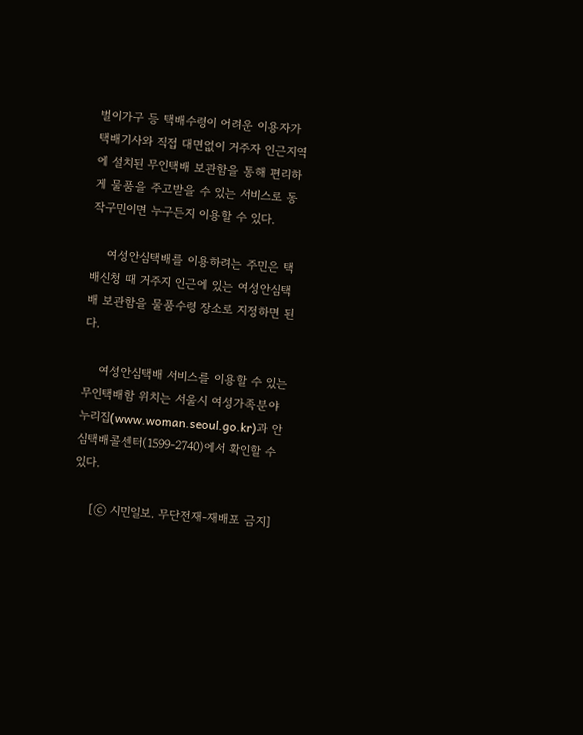벌이가구 등 택배수령이 어려운 이용자가 택배기사와 직접 대면없이 거주자 인근지역에 설치된 무인택배 보관함을 통해 편리하게 물품을 주고받을 수 있는 서비스로 동작구민이면 누구든지 이용할 수 있다.

    여성안심택배를 이용하려는 주민은 택배신청 때 거주지 인근에 있는 여성안심택배 보관함을 물품수령 장소로 지정하면 된다.

    여성안심택배 서비스를 이용할 수 있는 무인택배함 위치는 서울시 여성가족분야 누리집(www.woman.seoul.go.kr)과 안심택배콜센터(1599-2740)에서 확인할 수 있다.

    [ⓒ 시민일보. 무단전재-재배포 금지]